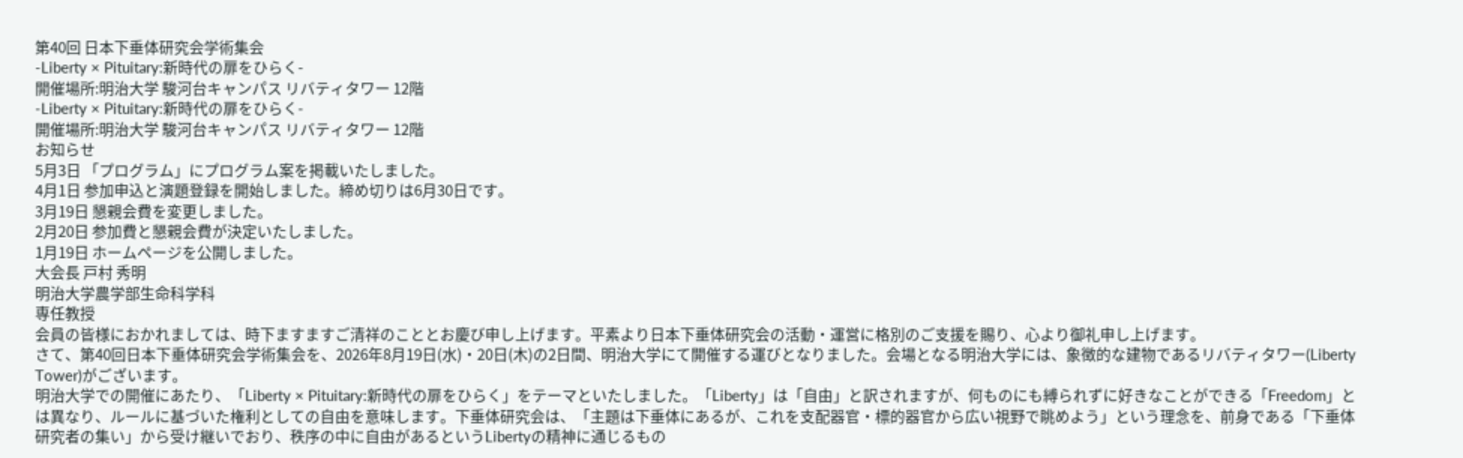第40回 日本下垂体研究会学術集会
-Liberty × Pituitary:新時代の扉をひらく-
開催場所:明治大学 駿河台キャンパス リバティタワー 12階
-Liberty × Pituitary:新時代の扉をひらく-
開催場所:明治大学 駿河台キャンパス リバティタワー 12階
お知らせ
5月3日 「プログラム」にプログラム案を掲載いたしました。
4月1日 参加申込と演題登録を開始しました。締め切りは6月30日です。
3月19日 懇親会費を変更しました。
2月20日 参加費と懇親会費が決定いたしました。
1月19日 ホームページを公開しました。
大会長 戸村 秀明
明治大学農学部生命科学科
専任教授
会員の皆様におかれましては、時下ますますご清祥のこととお慶び申し上げます。平素より日本下垂体研究会の活動・運営に格別のご支援を賜り、心より御礼申し上げます。
さて、第40回日本下垂体研究会学術集会を、2026年8月19日(水)・20日(木)の2日間、明治大学にて開催する運びとなりました。会場となる明治大学には、象徴的な建物であるリバティタワー(Liberty Tower)がございます。
明治大学での開催にあたり、「Liberty × Pituitary:新時代の扉をひらく」をテーマといたしました。「Liberty」は「自由」と訳されますが、何ものにも縛られずに好きなことができる「Freedom」とは異なり、ルールに基づいた権利としての自由を意味します。下垂体研究会は、「主題は下垂体にあるが、これを支配器官・標的器官から広い視野で眺めよう」という理念を、前身である「下垂体研究者の集い」から受け継いでおり、秩序の中に自由があるというLibertyの精神に通じるもの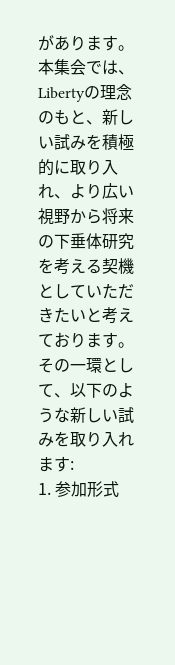があります。
本集会では、Libertyの理念のもと、新しい試みを積極的に取り入れ、より広い視野から将来の下垂体研究を考える契機としていただきたいと考えております。
その一環として、以下のような新しい試みを取り入れます:
1. 参加形式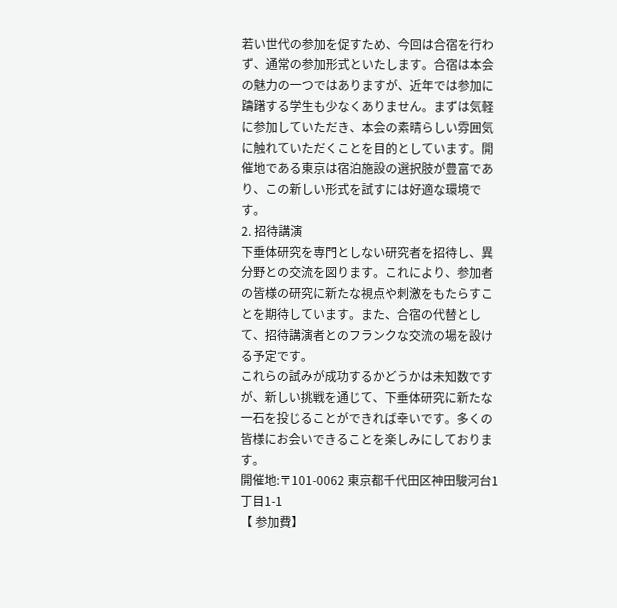若い世代の参加を促すため、今回は合宿を行わず、通常の参加形式といたします。合宿は本会の魅力の一つではありますが、近年では参加に躊躇する学生も少なくありません。まずは気軽に参加していただき、本会の素晴らしい雰囲気に触れていただくことを目的としています。開催地である東京は宿泊施設の選択肢が豊富であり、この新しい形式を試すには好適な環境です。
2. 招待講演
下垂体研究を専門としない研究者を招待し、異分野との交流を図ります。これにより、参加者の皆様の研究に新たな視点や刺激をもたらすことを期待しています。また、合宿の代替として、招待講演者とのフランクな交流の場を設ける予定です。
これらの試みが成功するかどうかは未知数ですが、新しい挑戦を通じて、下垂体研究に新たな一石を投じることができれば幸いです。多くの皆様にお会いできることを楽しみにしております。
開催地:〒101-0062 東京都千代田区神田駿河台1丁目1-1
【 参加費】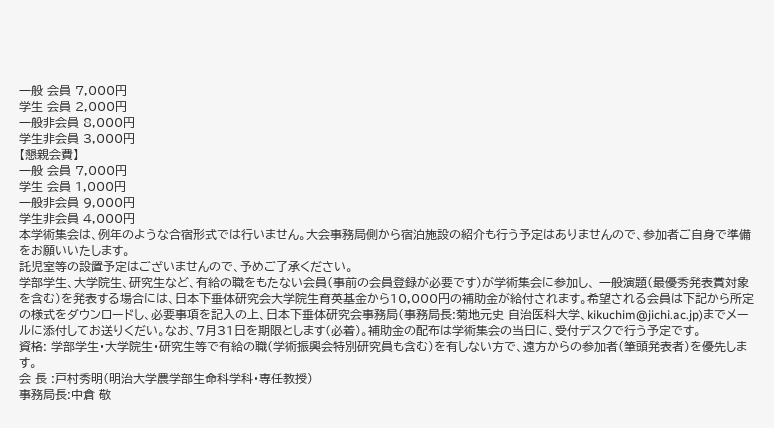一般 会員 7,000円
学生 会員 2,000円
一般非会員 8,000円
学生非会員 3,000円
【懇親会費】
一般 会員 7,000円
学生 会員 1,000円
一般非会員 9,000円
学生非会員 4,000円
本学術集会は、例年のような合宿形式では行いません。大会事務局側から宿泊施設の紹介も行う予定はありませんので、参加者ご自身で準備をお願いいたします。
託児室等の設置予定はございませんので、予めご了承ください。
学部学生、大学院生、研究生など、有給の職をもたない会員(事前の会員登録が必要です)が学術集会に参加し、 一般演題(最優秀発表賞対象を含む)を発表する場合には、日本下垂体研究会大学院生育英基金から10,000円の補助金が給付されます。希望される会員は下記から所定の様式をダウンロードし、必要事項を記入の上、日本下垂体研究会事務局(事務局長:菊地元史 自治医科大学、kikuchim@jichi.ac.jp)までメールに添付してお送りくだい。なお、7月31日を期限とします(必着)。補助金の配布は学術集会の当日に、受付デスクで行う予定です。
資格: 学部学生・大学院生・研究生等で有給の職(学術振興会特別研究員も含む)を有しない方で、遠方からの参加者(筆頭発表者)を優先します。
会 長 :戸村秀明(明治大学農学部生命科学科・専任教授)
事務局長:中倉 敬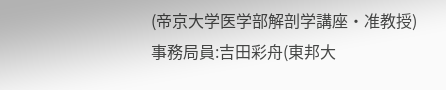(帝京大学医学部解剖学講座・准教授)
事務局員:吉田彩舟(東邦大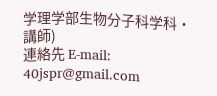学理学部生物分子科学科・講師)
連絡先 E-mail: 40jspr@gmail.com